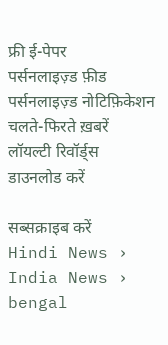फ्री ई-पेपर
पर्सनलाइज़्ड फ़ीड
पर्सनलाइज़्ड नोटिफ़िकेशन
चलते-फिरते ख़बरें
लॉयल्टी रिवॉर्ड्स
डाउनलोड करें

सब्सक्राइब करें
Hindi News ›   India News ›   bengal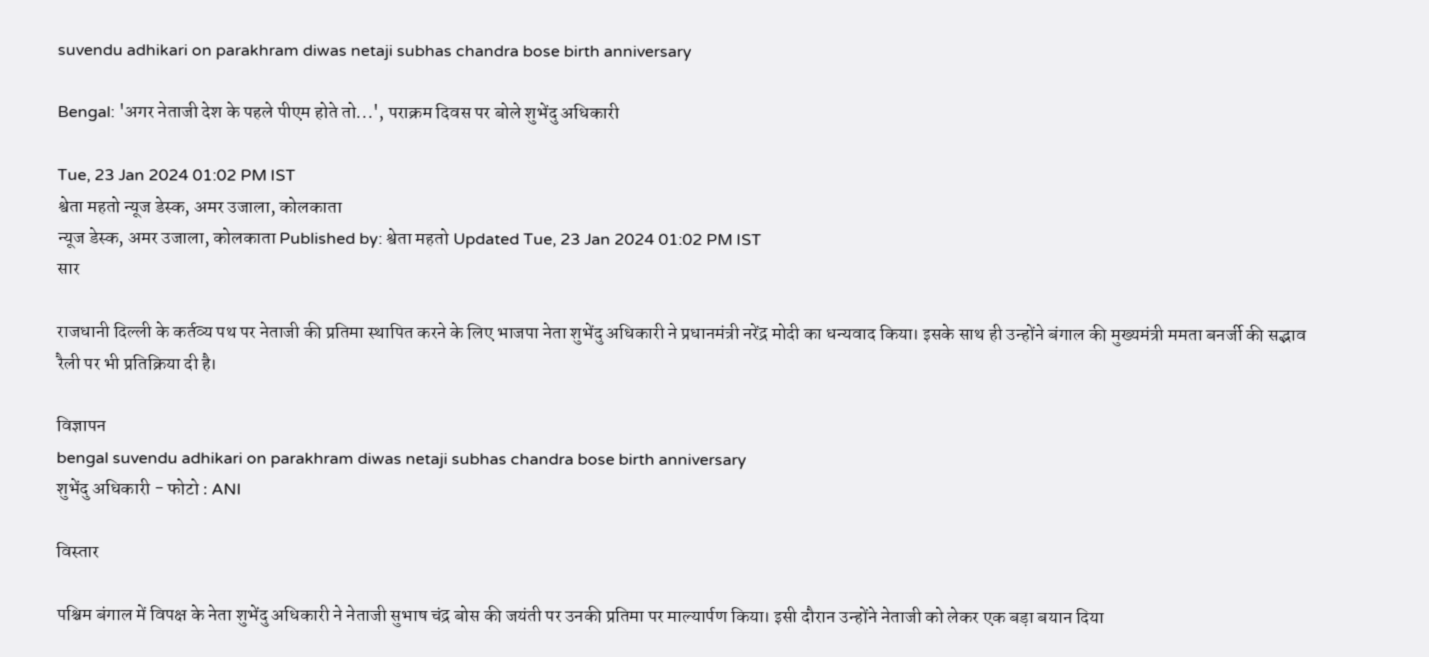suvendu adhikari on parakhram diwas netaji subhas chandra bose birth anniversary

Bengal: 'अगर नेताजी देश के पहले पीएम होते तो...', पराक्रम दिवस पर बोले शुभेंदु अधिकारी

Tue, 23 Jan 2024 01:02 PM IST
श्वेता महतो न्यूज डेस्क, अमर उजाला, कोलकाता
न्यूज डेस्क, अमर उजाला, कोलकाता Published by: श्वेता महतो Updated Tue, 23 Jan 2024 01:02 PM IST
सार

राजधानी दिल्ली के कर्तव्य पथ पर नेताजी की प्रतिमा स्थापित करने के लिए भाजपा नेता शुभेंदु अधिकारी ने प्रधानमंत्री नरेंद्र मोदी का धन्यवाद किया। इसके साथ ही उन्होंने बंगाल की मुख्यमंत्री ममता बनर्जी की सद्भाव रैली पर भी प्रतिक्रिया दी है।

विज्ञापन
bengal suvendu adhikari on parakhram diwas netaji subhas chandra bose birth anniversary
शुभेंदु अधिकारी - फोटो : ANI

विस्तार

पश्चिम बंगाल में विपक्ष के नेता शुभेंदु अधिकारी ने नेताजी सुभाष चंद्र बोस की जयंती पर उनकी प्रतिमा पर माल्यार्पण किया। इसी दौरान उन्होंने नेताजी को लेकर एक बड़ा बयान दिया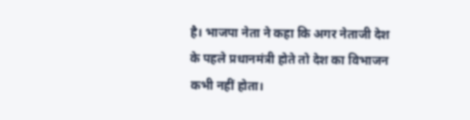है। भाजपा नेता ने कहा कि अगर नेताजी देश के पहले प्रधानमंत्री होते तो देश का विभाजन कभी नहीं होता।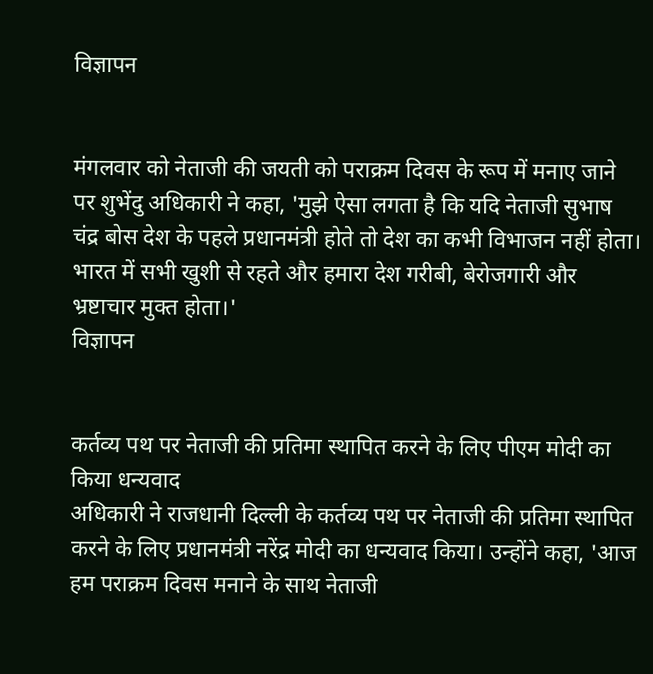विज्ञापन


मंगलवार को नेताजी की जयती को पराक्रम दिवस के रूप में मनाए जाने पर शुभेंदु अधिकारी ने कहा, 'मुझे ऐसा लगता है कि यदि नेताजी सुभाष चंद्र बोस देश के पहले प्रधानमंत्री होते तो देश का कभी विभाजन नहीं होता। भारत में सभी खुशी से रहते और हमारा देश गरीबी, बेरोजगारी और भ्रष्टाचार मुक्त होता।'
विज्ञापन


कर्तव्य पथ पर नेताजी की प्रतिमा स्थापित करने के लिए पीएम मोदी का किया धन्यवाद
अधिकारी ने राजधानी दिल्ली के कर्तव्य पथ पर नेताजी की प्रतिमा स्थापित करने के लिए प्रधानमंत्री नरेंद्र मोदी का धन्यवाद किया। उन्होंने कहा, 'आज हम पराक्रम दिवस मनाने के साथ नेताजी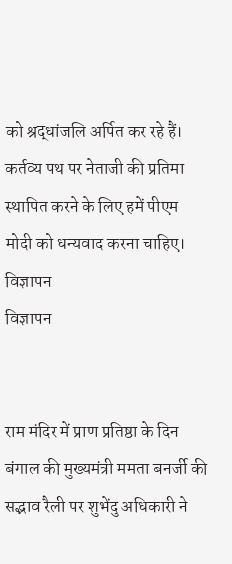को श्रद्धांजलि अर्पित कर रहे हैं। कर्तव्य पथ पर नेताजी की प्रतिमा स्थापित करने के लिए हमें पीएम मोदी को धन्यवाद करना चाहिए।
विज्ञापन
विज्ञापन


राम मंदिर में प्राण प्रतिष्ठा के दिन बंगाल की मुख्यमंत्री ममता बनर्जी की सद्भाव रैली पर शुभेंदु अधिकारी ने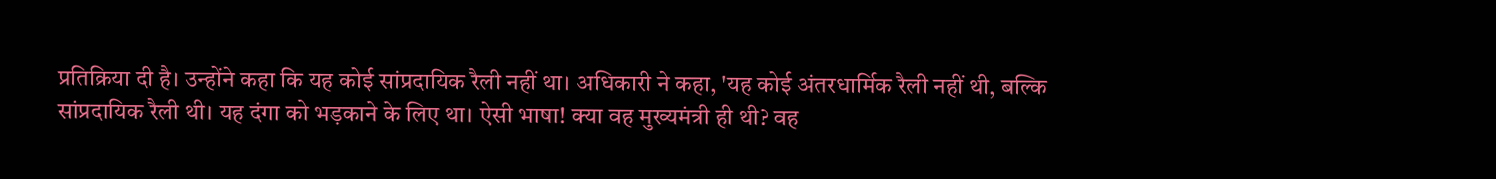प्रतिक्रिया दी है। उन्होंने कहा कि यह कोई सांप्रदायिक रैली नहीं था। अधिकारी ने कहा, 'यह कोई अंतरधार्मिक रैली नहीं थी, बल्कि सांप्रदायिक रैली थी। यह दंगा को भड़काने के लिए था। ऐसी भाषा! क्या वह मुख्यमंत्री ही थी? वह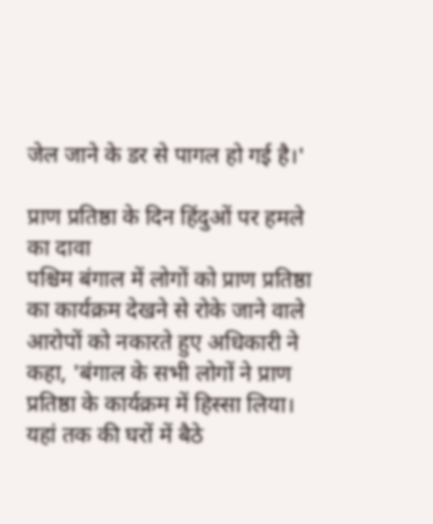जेल जाने के डर से पागल हो गई है।'

प्राण प्रतिष्ठा के दिन हिंदुओं पर हमले का दावा
पश्चिम बंगाल में लोगों को प्राण प्रतिष्ठा का कार्यक्रम देखने से रोके जाने वाले आरोपों को नकारते हुए अधिकारी ने कहा, 'बंगाल के सभी लोगों ने प्राण प्रतिष्ठा के कार्यक्रम में हिस्सा लिया। यहां तक की घरों में बैठे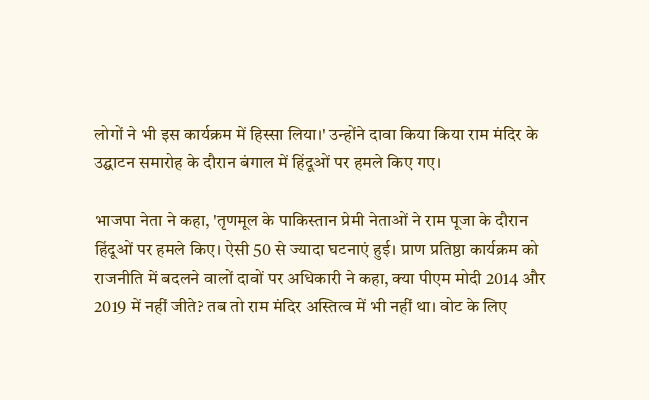लोगों ने भी इस कार्यक्रम में हिस्सा लिया।' उन्होंने दावा किया किया राम मंदिर के उद्घाटन समारोह के दौरान बंगाल में हिंदूओं पर हमले किए गए।

भाजपा नेता ने कहा, 'तृणमूल के पाकिस्तान प्रेमी नेताओं ने राम पूजा के दौरान हिंदूओं पर हमले किए। ऐसी 50 से ज्यादा घटनाएं हुई। प्राण प्रतिष्ठा कार्यक्रम को राजनीति में बदलने वालों दावों पर अधिकारी ने कहा, क्या पीएम मोदी 2014 और 2019 में नहीं जीते? तब तो राम मंदिर अस्तित्व में भी नहीं था। वोट के लिए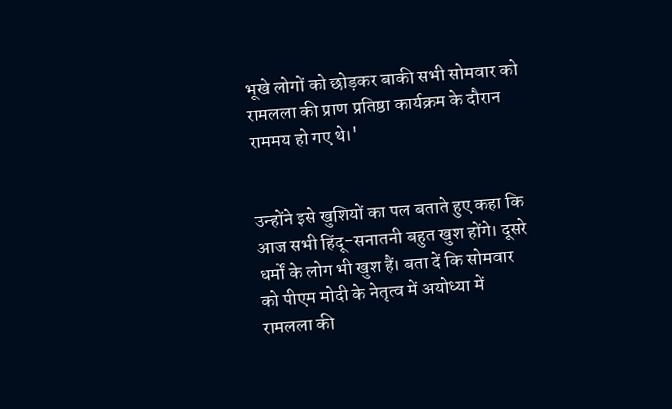भूखे लोगों को छोड़कर बाकी सभी सोमवार को रामलला की प्राण प्रतिष्ठा कार्यक्रम के दौरान राममय हो गए थे।'


उन्होंने इसे खुशियों का पल बताते हुए कहा कि आज सभी हिंदू-सनातनी बहुत खुश होंगे। दूसरे धर्मों के लोग भी खुश हैं। बता दें कि सोमवार को पीएम मोदी के नेतृत्व में अयोध्या में रामलला की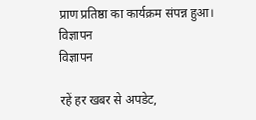प्राण प्रतिष्ठा का कार्यक्रम संपन्न हुआ।
विज्ञापन
विज्ञापन

रहें हर खबर से अपडेट,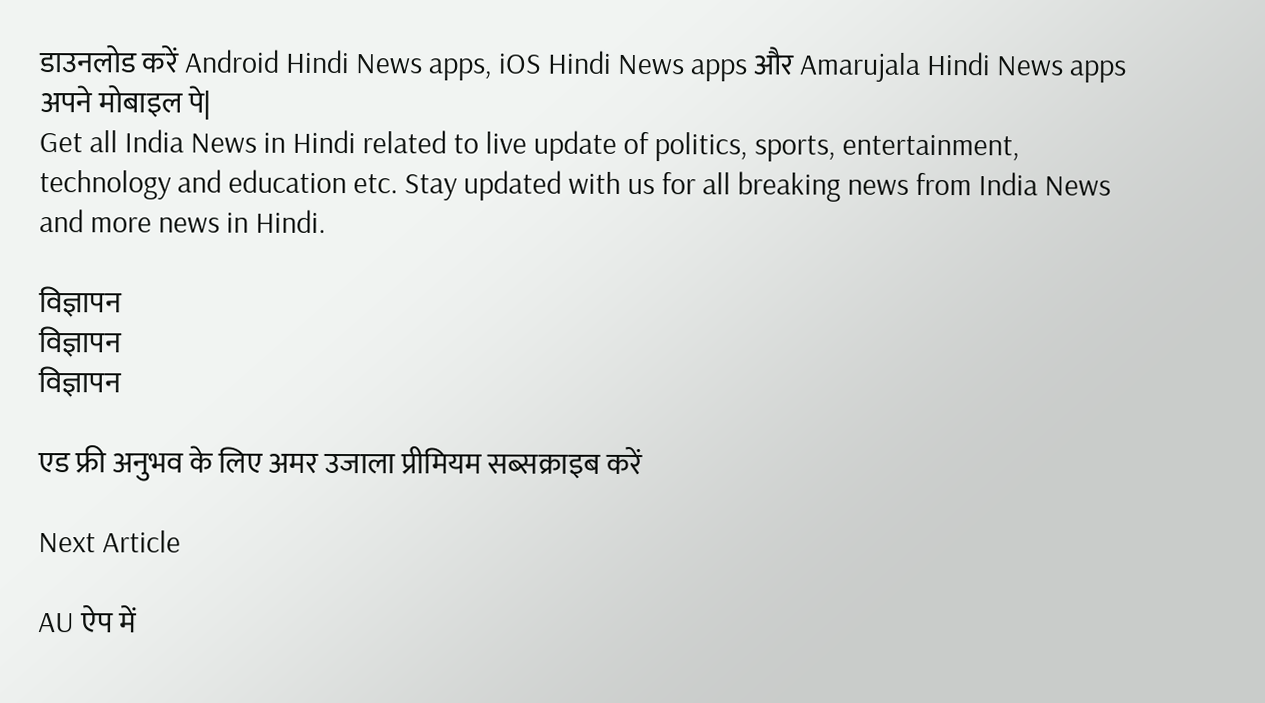डाउनलोड करें Android Hindi News apps, iOS Hindi News apps और Amarujala Hindi News apps अपने मोबाइल पे|
Get all India News in Hindi related to live update of politics, sports, entertainment, technology and education etc. Stay updated with us for all breaking news from India News and more news in Hindi.

विज्ञापन
विज्ञापन
विज्ञापन

एड फ्री अनुभव के लिए अमर उजाला प्रीमियम सब्सक्राइब करें

Next Article

AU ऐप में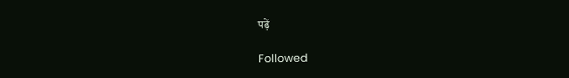पढ़ें

Followed